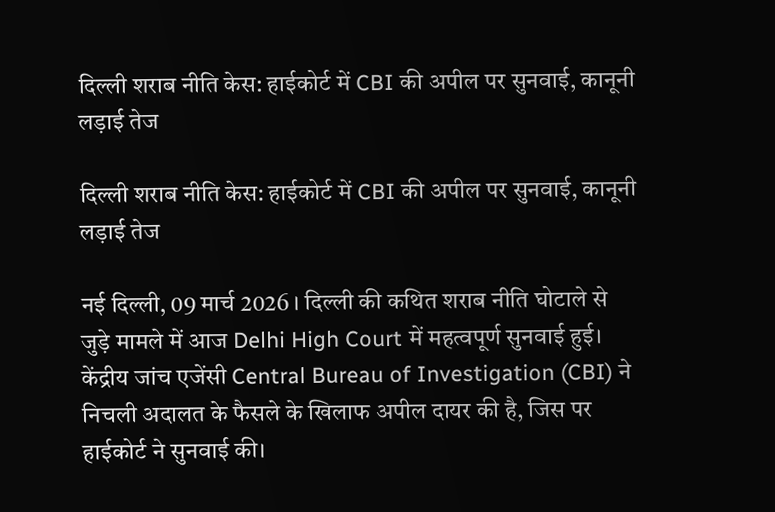दिल्ली शराब नीति केस: हाईकोर्ट में CBI की अपील पर सुनवाई, कानूनी लड़ाई तेज

दिल्ली शराब नीति केस: हाईकोर्ट में CBI की अपील पर सुनवाई, कानूनी लड़ाई तेज

नई दिल्ली, 09 मार्च 2026 । दिल्ली की कथित शराब नीति घोटाले से जुड़े मामले में आज Delhi High Court में महत्वपूर्ण सुनवाई हुई। केंद्रीय जांच एजेंसी Central Bureau of Investigation (CBI) ने निचली अदालत के फैसले के खिलाफ अपील दायर की है, जिस पर हाईकोर्ट ने सुनवाई की।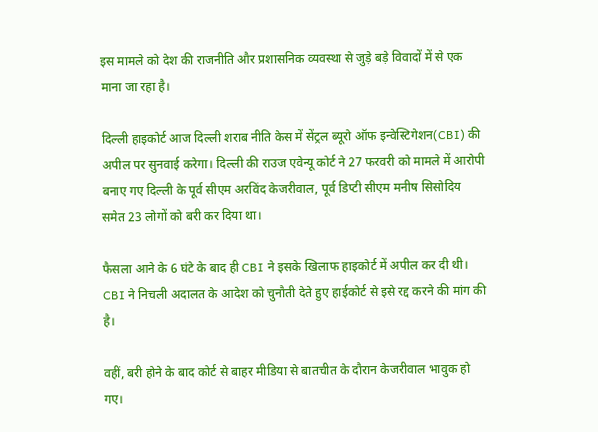इस मामले को देश की राजनीति और प्रशासनिक व्यवस्था से जुड़े बड़े विवादों में से एक माना जा रहा है।

दिल्ली हाइकोर्ट आज दिल्ली शराब नीति केस में सेंट्रल ब्यूरो ऑफ इन्वेस्टिगेशन(CBI) की अपील पर सुनवाई करेगा। दिल्ली की राउज एवेन्यू कोर्ट ने 27 फरवरी को मामले में आरोपी बनाए गए दिल्ली के पूर्व सीएम अरविंद केजरीवाल, पूर्व डिप्टी सीएम मनीष सिसोदिय समेत 23 लोगों को बरी कर दिया था।

फैसला आने के 6 घंटे के बाद ही CBI ने इसके खिलाफ हाइकोर्ट में अपील कर दी थी। CBI ने निचली अदालत के आदेश को चुनौती देते हुए हाईकोर्ट से इसे रद्द करने की मांग की है।

वहीं, बरी होने के बाद कोर्ट से बाहर मीडिया से बातचीत के दौरान केजरीवाल भावुक हो गए।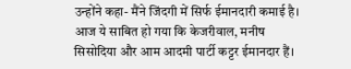उन्होंने कहा- मैंने जिंदगी में सिर्फ ईमानदारी कमाई है। आज ये साबित हो गया कि केजरीवाल, मनीष सिसोदिया और आम आदमी पार्टी कट्टर ईमानदार हैं।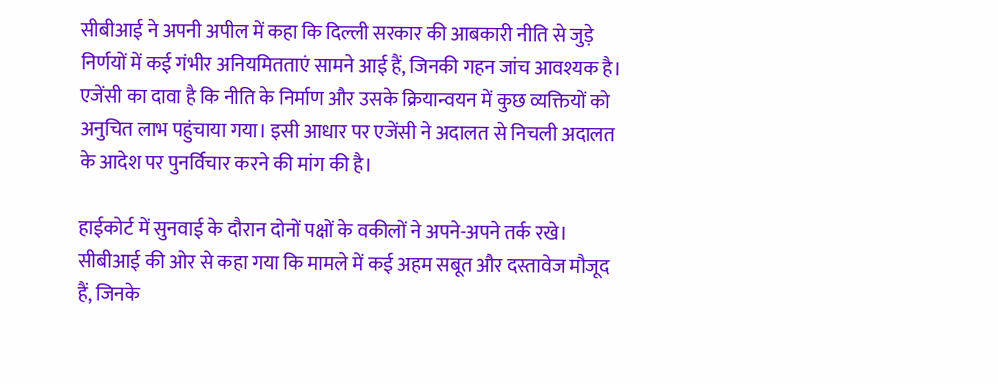सीबीआई ने अपनी अपील में कहा कि दिल्ली सरकार की आबकारी नीति से जुड़े निर्णयों में कई गंभीर अनियमितताएं सामने आई हैं, जिनकी गहन जांच आवश्यक है। एजेंसी का दावा है कि नीति के निर्माण और उसके क्रियान्वयन में कुछ व्यक्तियों को अनुचित लाभ पहुंचाया गया। इसी आधार पर एजेंसी ने अदालत से निचली अदालत के आदेश पर पुनर्विचार करने की मांग की है।

हाईकोर्ट में सुनवाई के दौरान दोनों पक्षों के वकीलों ने अपने-अपने तर्क रखे। सीबीआई की ओर से कहा गया कि मामले में कई अहम सबूत और दस्तावेज मौजूद हैं, जिनके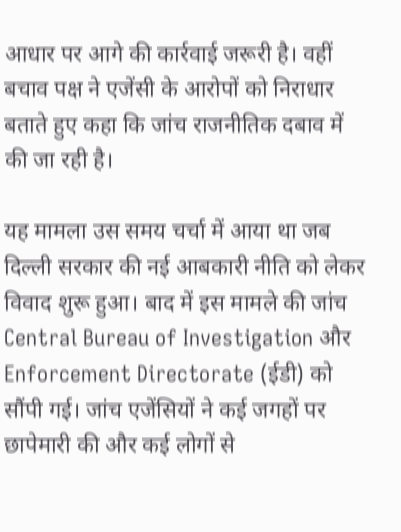आधार पर आगे की कार्रवाई जरूरी है। वहीं बचाव पक्ष ने एजेंसी के आरोपों को निराधार बताते हुए कहा कि जांच राजनीतिक दबाव में की जा रही है।

यह मामला उस समय चर्चा में आया था जब दिल्ली सरकार की नई आबकारी नीति को लेकर विवाद शुरू हुआ। बाद में इस मामले की जांच Central Bureau of Investigation और Enforcement Directorate (ईडी) को सौंपी गई। जांच एजेंसियों ने कई जगहों पर छापेमारी की और कई लोगों से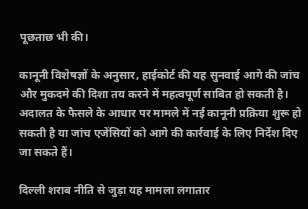पूछताछ भी की।

कानूनी विशेषज्ञों के अनुसार, हाईकोर्ट की यह सुनवाई आगे की जांच और मुकदमे की दिशा तय करने में महत्वपूर्ण साबित हो सकती है। अदालत के फैसले के आधार पर मामले में नई कानूनी प्रक्रिया शुरू हो सकती है या जांच एजेंसियों को आगे की कार्रवाई के लिए निर्देश दिए जा सकते हैं।

दिल्ली शराब नीति से जुड़ा यह मामला लगातार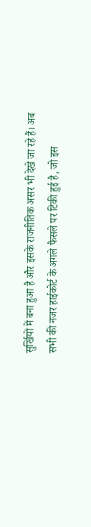सुर्खियों में बना हुआ है और इसके राजनीतिक असर भी देखे जा रहे हैं। अब सभी की नजर हाईकोर्ट के अगले फैसले पर टिकी हुई है, जो इस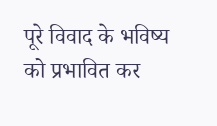पूरे विवाद के भविष्य को प्रभावित कर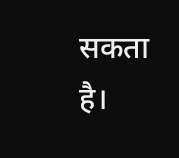सकता है।